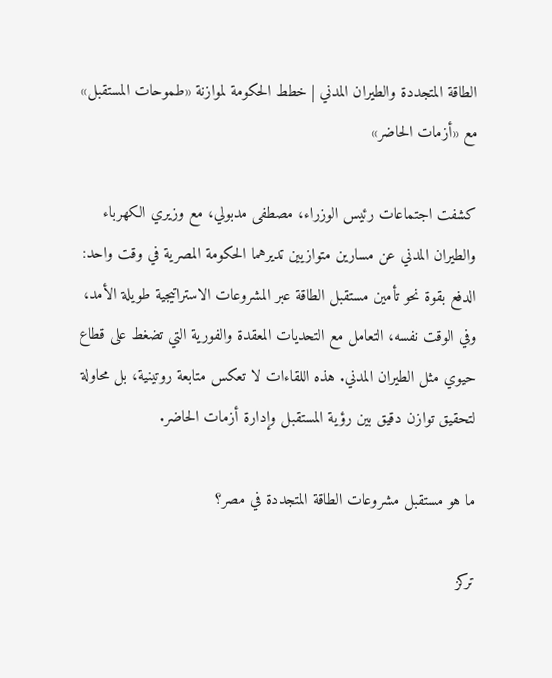الطاقة المتجددة والطيران المدني | خطط الحكومة لموازنة «طموحات المستقبل» مع «أزمات الحاضر»

كشفت اجتماعات رئيس الوزراء، مصطفى مدبولي، مع وزيري الكهرباء والطيران المدني عن مسارين متوازيين تديرهما الحكومة المصرية في وقت واحد: الدفع بقوة نحو تأمين مستقبل الطاقة عبر المشروعات الاستراتيجية طويلة الأمد، وفي الوقت نفسه، التعامل مع التحديات المعقدة والفورية التي تضغط على قطاع حيوي مثل الطيران المدني. هذه اللقاءات لا تعكس متابعة روتينية، بل محاولة لتحقيق توازن دقيق بين رؤية المستقبل وإدارة أزمات الحاضر.

ما هو مستقبل مشروعات الطاقة المتجددة في مصر؟

تركز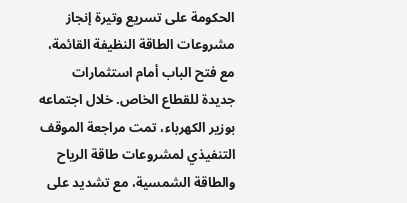الحكومة على تسريع وتيرة إنجاز مشروعات الطاقة النظيفة القائمة، مع فتح الباب أمام استثمارات جديدة للقطاع الخاص. خلال اجتماعه بوزير الكهرباء، تمت مراجعة الموقف التنفيذي لمشروعات طاقة الرياح والطاقة الشمسية، مع تشديد على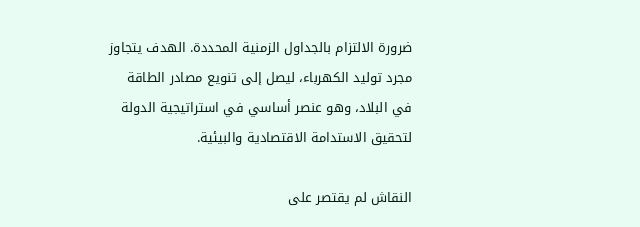ضرورة الالتزام بالجداول الزمنية المحددة. الهدف يتجاوز مجرد توليد الكهرباء، ليصل إلى تنويع مصادر الطاقة في البلاد، وهو عنصر أساسي في استراتيجية الدولة لتحقيق الاستدامة الاقتصادية والبيئية.

النقاش لم يقتصر على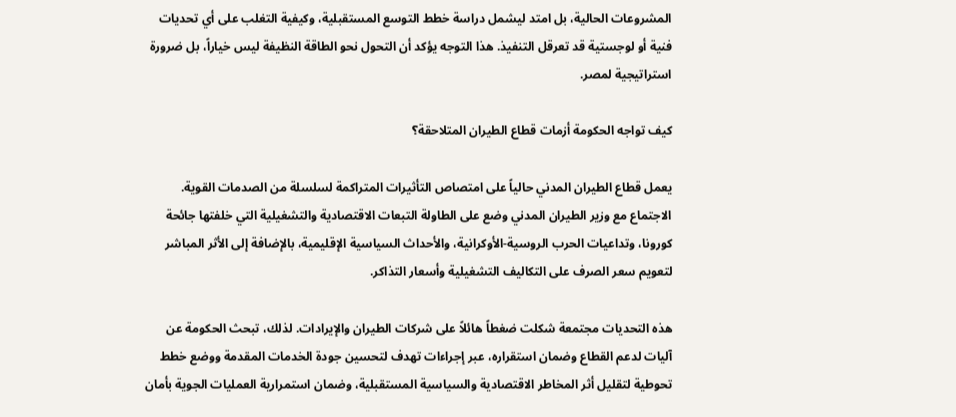المشروعات الحالية، بل امتد ليشمل دراسة خطط التوسع المستقبلية، وكيفية التغلب على أي تحديات فنية أو لوجستية قد تعرقل التنفيذ. هذا التوجه يؤكد أن التحول نحو الطاقة النظيفة ليس خياراً، بل ضرورة استراتيجية لمصر.

كيف تواجه الحكومة أزمات قطاع الطيران المتلاحقة؟

يعمل قطاع الطيران المدني حالياً على امتصاص التأثيرات المتراكمة لسلسلة من الصدمات القوية. الاجتماع مع وزير الطيران المدني وضع على الطاولة التبعات الاقتصادية والتشغيلية التي خلفتها جائحة كورونا، وتداعيات الحرب الروسية-الأوكرانية، والأحداث السياسية الإقليمية، بالإضافة إلى الأثر المباشر لتعويم سعر الصرف على التكاليف التشغيلية وأسعار التذاكر.

هذه التحديات مجتمعة شكلت ضغطاً هائلاً على شركات الطيران والإيرادات. لذلك، تبحث الحكومة عن آليات لدعم القطاع وضمان استقراره، عبر إجراءات تهدف لتحسين جودة الخدمات المقدمة ووضع خطط تحوطية لتقليل أثر المخاطر الاقتصادية والسياسية المستقبلية، وضمان استمرارية العمليات الجوية بأمان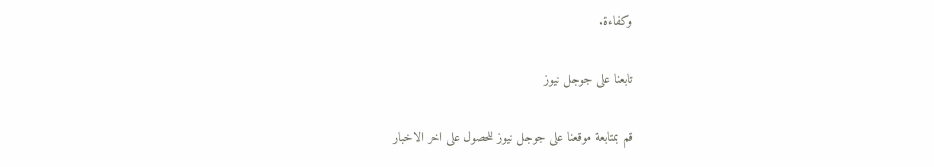وكفاءة.

تابعنا على جوجل نيوز

قم بمتابعة موقعنا على جوجل نيوز للحصول على اخر الاخبار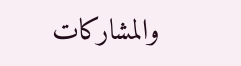والمشاركات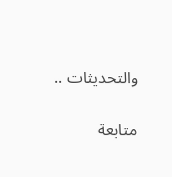والتحديثات ..

متابعة